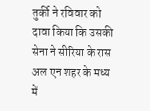तुर्की ने रविवार को दावा किया कि उसकी सेना ने सीरिया के रास अल एन शहर के मध्य में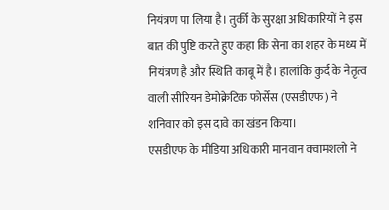नियंत्रण पा लिया है। तुर्की के सुरक्षा अधिकारियों ने इस बात की पुष्टि करते हुए कहा कि सेना का शहर के मध्य में नियंत्रण है और स्थिति काबू में है। हालांकि कुर्द के नेतृत्व वाली सीरियन डेमोक्रेटिक फोर्सेस (एसडीएफ) ने शनिवार को इस दावे का खंडन किया।
एसडीएफ के मीडिया अधिकारी मानवान क्वामशलो ने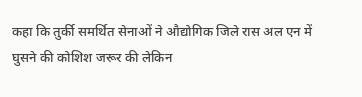कहा कि तुर्की समर्थित सेनाओं ने औद्योगिक जिले रास अल एन में घुसने की कोशिश जरूर की लेकिन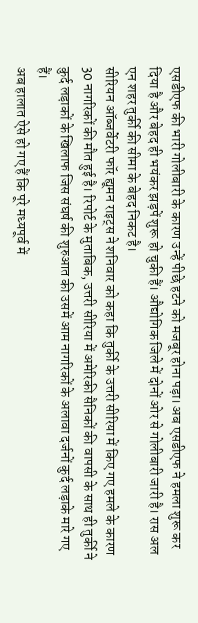एसडीएफ की भारी गोलीबारी के कारण उन्हें पीछे हटने को मजबूर होना पड़ा। अब एसडीएफ ने हमला शुरू कर दिया है और बेहद ही भयंकर झड़पें शुरू हो चुकी हैं। औद्योगिक जिले में दोनों ओर से गोलीबारी जारी है। रास अल एन शहर तुर्की की सीमा के बेहद निकट है।
सीरियन ऑब्जर्वेटरी फॉर ह्यूमन राइट्स ने शनिवार को कहा कि तुर्की के उत्तरी सीरिया में किए गए हमले के कारण 30 नागरिकों की मौत हुई है। रिपोर्ट के मुताबिक, उत्तरी सीरिया में अमेरिकी सैनिकों की वापसी के साथ ही तुर्की ने कुर्द लड़ाकों के खिलाफ जिस संघर्ष की शुरुआत की उसमें आम नागरिकों के अलावा दर्जनों कुर्द लड़ाके मारे गए हैं।
अब हालात ऐसे हो गए हैं कि पूरे मध्यपूर्व में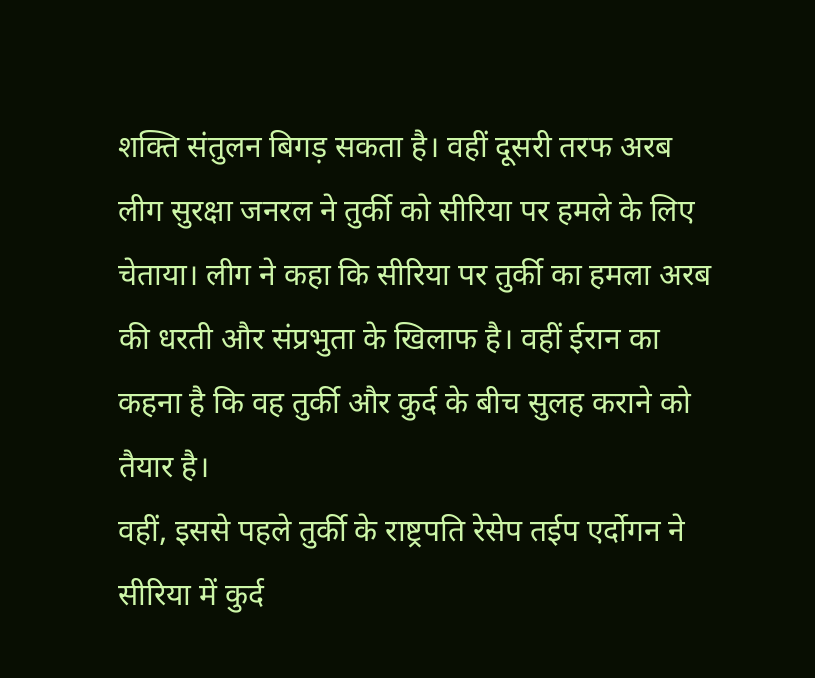शक्ति संतुलन बिगड़ सकता है। वहीं दूसरी तरफ अरब लीग सुरक्षा जनरल ने तुर्की को सीरिया पर हमले के लिए चेताया। लीग ने कहा कि सीरिया पर तुर्की का हमला अरब की धरती और संप्रभुता के खिलाफ है। वहीं ईरान का कहना है कि वह तुर्की और कुर्द के बीच सुलह कराने को तैयार है।
वहीं, इससे पहले तुर्की के राष्ट्रपति रेसेप तईप एर्दोगन ने सीरिया में कुर्द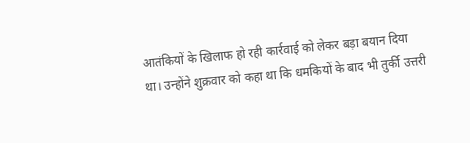आतंकियों के खिलाफ हो रही कार्रवाई को लेकर बड़ा बयान दिया था। उन्होंने शुक्रवार को कहा था कि धमकियों के बाद भी तुर्की उत्तरी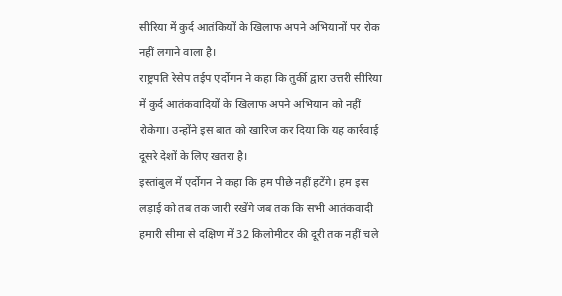सीरिया में कुर्द आतंकियों के खिलाफ अपने अभियानों पर रोक नहीं लगाने वाला है।
राष्ट्रपति रेसेप तईप एर्दोगन ने कहा कि तुर्की द्वारा उत्तरी सीरिया में कुर्द आतंकवादियों के खिलाफ अपने अभियान को नहीं रोकेगा। उन्होंने इस बात को खारिज कर दिया कि यह कार्रवाई दूसरे देशों के लिए खतरा है।
इस्तांबुल में एर्दोगन ने कहा कि हम पीछे नहीं हटेंगे। हम इस लड़ाई को तब तक जारी रखेंगे जब तक कि सभी आतंकवादी हमारी सीमा से दक्षिण में 32 किलोमीटर की दूरी तक नहीं चले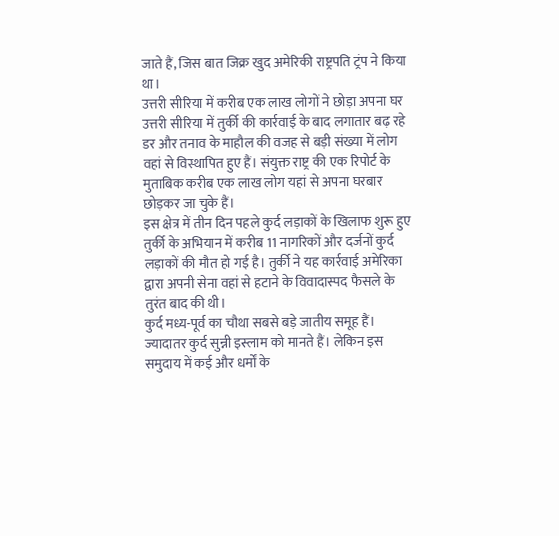जाते हैं, जिस बात जिक्र खुद अमेरिकी राष्ट्रपति ट्रंप ने किया था।
उत्तरी सीरिया में करीब एक लाख लोगों ने छोड़ा अपना घर
उत्तरी सीरिया में तुर्की की कार्रवाई के बाद लगातार बढ़ रहे डर और तनाव के माहौल की वजह से बड़ी संख्या में लोग वहां से विस्थापित हुए हैं। संयुक्त राष्ट्र की एक रिपोर्ट के मुताबिक करीब एक लाख लोग यहां से अपना घरबार छोड़कर जा चुके हैं।
इस क्षेत्र में तीन दिन पहले कुर्द लड़ाकों के खिलाफ शुरू हुए तुर्की के अभियान में करीब 11 नागरिकों और दर्जनों कुर्द लड़ाकों की मौत हो गई है। तुर्की ने यह कार्रवाई अमेरिका द्वारा अपनी सेना वहां से हटाने के विवादास्पद फैसले के तुरंत बाद की थी।
कुर्द मध्य-पूर्व का चौथा सबसे बड़े जातीय समूह हैं। ज्यादातर कुर्द सुन्नी इस्लाम को मानते हैं। लेकिन इस समुदाय में कई और धर्मों के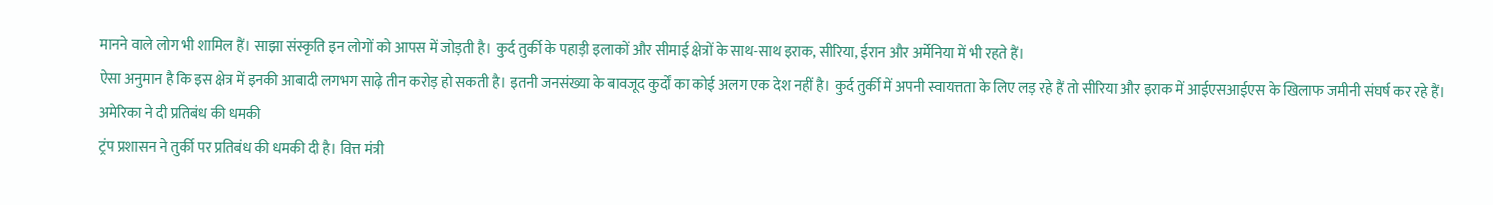मानने वाले लोग भी शामिल हैं। साझा संस्कृति इन लोगों को आपस में जोड़ती है। कुर्द तुर्की के पहाड़ी इलाकों और सीमाई क्षेत्रों के साथ-साथ इराक, सीरिया, ईरान और अर्मेनिया में भी रहते हैं।
ऐसा अनुमान है कि इस क्षेत्र में इनकी आबादी लगभग साढ़े तीन करोड़ हो सकती है। इतनी जनसंख्या के बावजूद कुर्दों का कोई अलग एक देश नहीं है। कुर्द तुर्की में अपनी स्वायत्तता के लिए लड़ रहे हैं तो सीरिया और इराक में आईएसआईएस के खिलाफ जमीनी संघर्ष कर रहे हैं।
अमेरिका ने दी प्रतिबंध की धमकी
ट्रंप प्रशासन ने तुर्की पर प्रतिबंध की धमकी दी है। वित्त मंत्री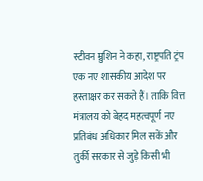स्टीवन म्नुशिन ने कहा, राष्ट्रपति ट्रंप एक नए शासकीय आदेश पर हस्ताक्षर कर सकते हैं। ताकि वित्त मंत्रालय को बेहद महत्वपूर्ण नए प्रतिबंध अधिकार मिल सकें और तुर्की सरकार से जुड़े किसी भी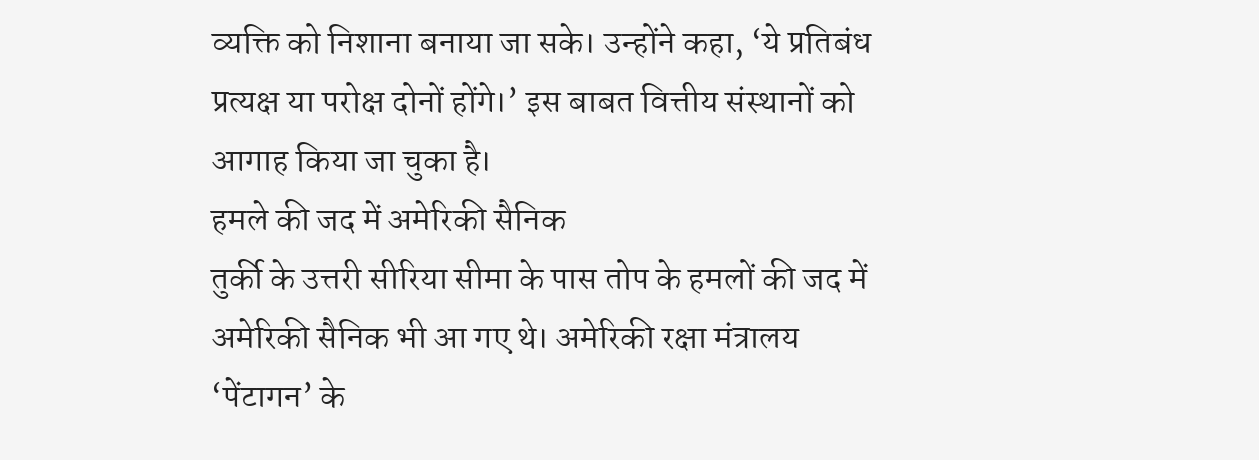व्यक्ति को निशाना बनाया जा सके। उन्होंने कहा, ‘ये प्रतिबंध प्रत्यक्ष या परोक्ष दोनों होंगे।’ इस बाबत वित्तीय संस्थानों को आगाह किया जा चुका है।
हमले की जद में अमेरिकी सैनिक
तुर्की के उत्तरी सीरिया सीमा के पास तोप के हमलों की जद में अमेरिकी सैनिक भी आ गए थे। अमेरिकी रक्षा मंत्रालय ‘पेंटागन’ के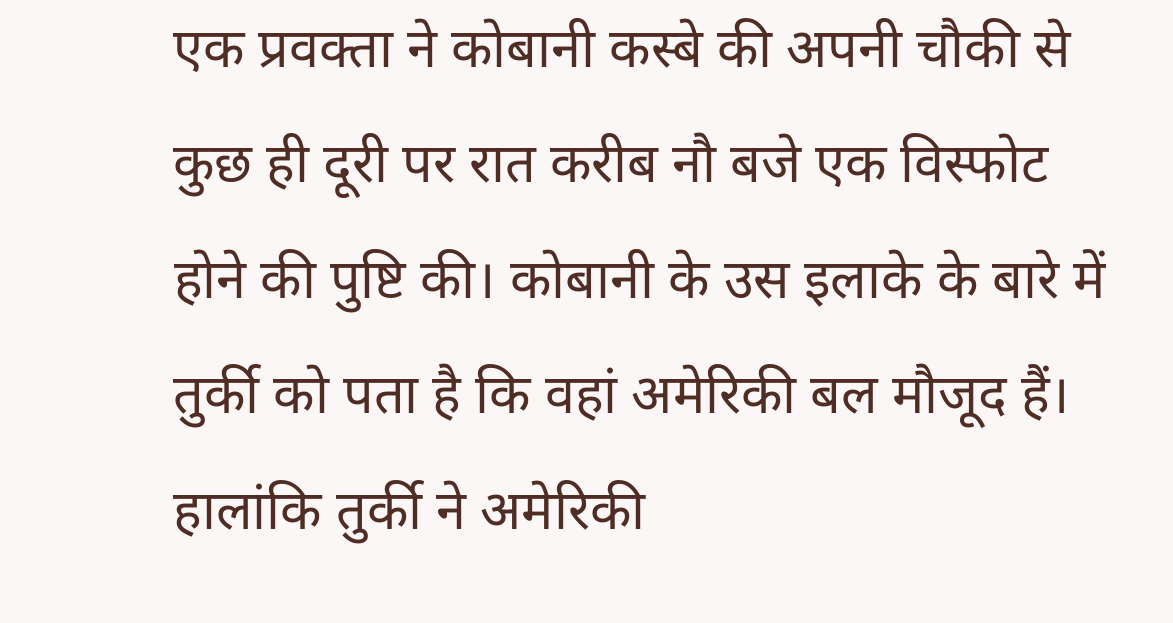एक प्रवक्ता ने कोबानी कस्बे की अपनी चौकी से कुछ ही दूरी पर रात करीब नौ बजे एक विस्फोट होने की पुष्टि की। कोबानी के उस इलाके के बारे में तुर्की को पता है कि वहां अमेरिकी बल मौजूद हैं। हालांकि तुर्की ने अमेरिकी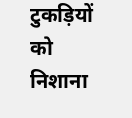टुकड़ियों को निशाना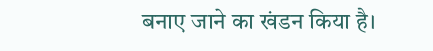बनाए जाने का खंडन किया है।